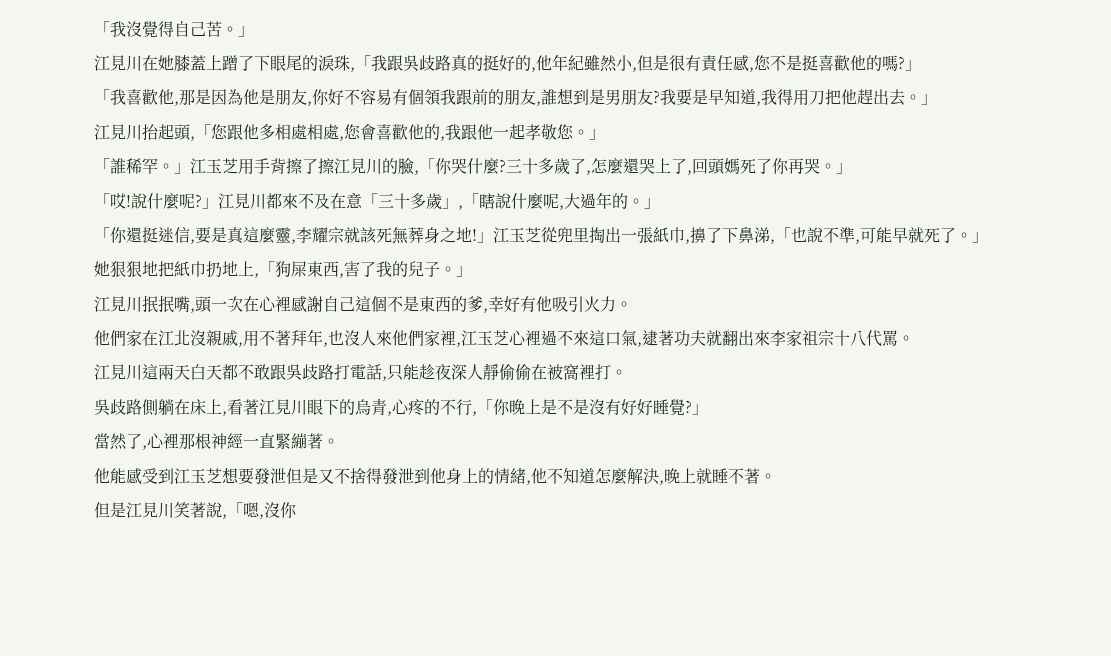「我沒覺得自己苦。」
江見川在她膝蓋上蹭了下眼尾的淚珠,「我跟吳歧路真的挺好的,他年紀雖然小,但是很有責任感,您不是挺喜歡他的嗎?」
「我喜歡他,那是因為他是朋友,你好不容易有個領我跟前的朋友,誰想到是男朋友?我要是早知道,我得用刀把他趕出去。」
江見川抬起頭,「您跟他多相處相處,您會喜歡他的,我跟他一起孝敬您。」
「誰稀罕。」江玉芝用手背擦了擦江見川的臉,「你哭什麼?三十多歲了,怎麼還哭上了,回頭媽死了你再哭。」
「哎!說什麼呢?」江見川都來不及在意「三十多歲」,「瞎說什麼呢,大過年的。」
「你還挺迷信,要是真這麼靈,李耀宗就該死無葬身之地!」江玉芝從兜里掏出一張紙巾,擤了下鼻涕,「也說不準,可能早就死了。」
她狠狠地把紙巾扔地上,「狗屎東西,害了我的兒子。」
江見川抿抿嘴,頭一次在心裡感謝自己這個不是東西的爹,幸好有他吸引火力。
他們家在江北沒親戚,用不著拜年,也沒人來他們家裡,江玉芝心裡過不來這口氣,逮著功夫就翻出來李家祖宗十八代罵。
江見川這兩天白天都不敢跟吳歧路打電話,只能趁夜深人靜偷偷在被窩裡打。
吳歧路側躺在床上,看著江見川眼下的烏青,心疼的不行,「你晚上是不是沒有好好睡覺?」
當然了,心裡那根神經一直緊繃著。
他能感受到江玉芝想要發泄但是又不捨得發泄到他身上的情緒,他不知道怎麼解決,晚上就睡不著。
但是江見川笑著說,「嗯,沒你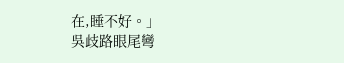在,睡不好。」
吳歧路眼尾彎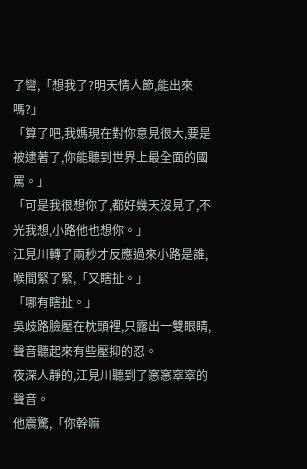了彎,「想我了?明天情人節,能出來嗎?」
「算了吧,我媽現在對你意見很大,要是被逮著了,你能聽到世界上最全面的國罵。」
「可是我很想你了,都好幾天沒見了,不光我想,小路他也想你。」
江見川轉了兩秒才反應過來小路是誰,喉間緊了緊,「又瞎扯。」
「哪有瞎扯。」
吳歧路臉壓在枕頭裡,只露出一雙眼睛,聲音聽起來有些壓抑的忍。
夜深人靜的,江見川聽到了窸窸窣窣的聲音。
他震驚,「你幹嘛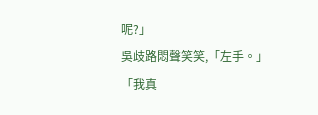呢?」
吳歧路悶聲笑笑,「左手。」
「我真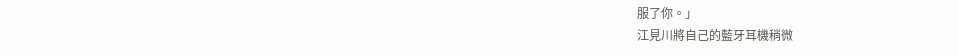服了你。」
江見川將自己的藍牙耳機稍微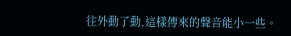往外動了動,這樣傳來的聲音能小一些。